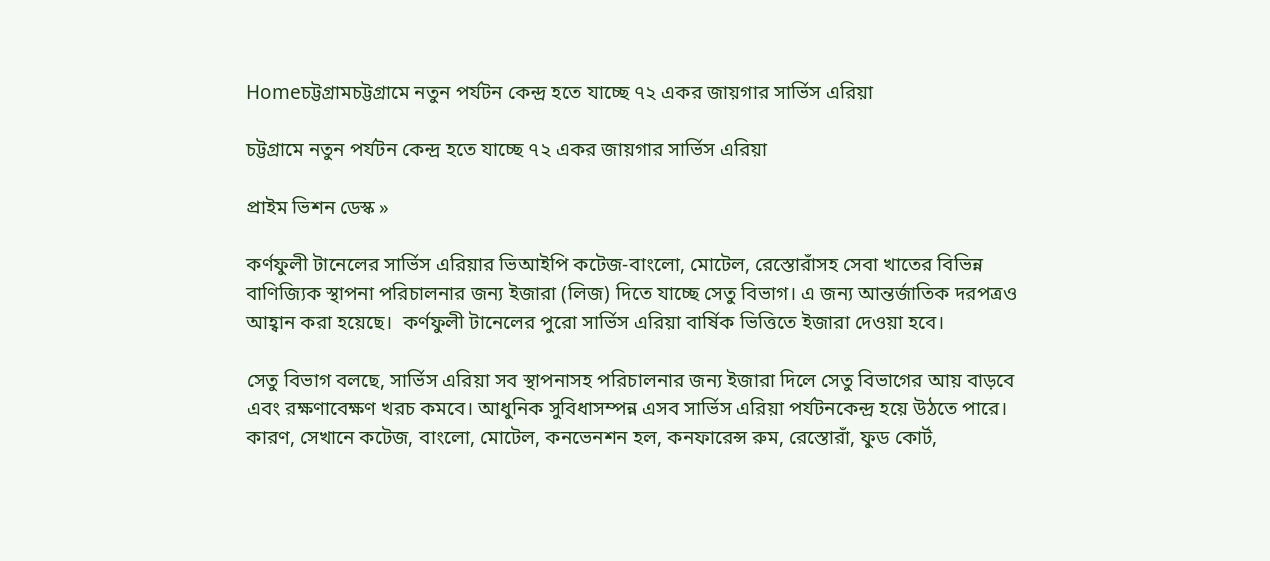Homeচট্টগ্রামচট্টগ্রামে নতুন পর্যটন কেন্দ্র হতে যাচ্ছে ৭২ একর জায়গার সার্ভিস এরিয়া

চট্টগ্রামে নতুন পর্যটন কেন্দ্র হতে যাচ্ছে ৭২ একর জায়গার সার্ভিস এরিয়া

প্রাইম ভিশন ডেস্ক »

কর্ণফুলী টানেলের সার্ভিস এরিয়ার ভিআইপি কটেজ-বাংলো, মোটেল, রেস্তোরাঁসহ সেবা খাতের বিভিন্ন বাণিজ্যিক স্থাপনা পরিচালনার জন্য ইজারা (লিজ) দিতে যাচ্ছে সেতু বিভাগ। এ জন্য আন্তর্জাতিক দরপত্রও আহ্বান করা হয়েছে।  কর্ণফুলী টানেলের পুরো সার্ভিস এরিয়া বার্ষিক ভিত্তিতে ইজারা দেওয়া হবে।

সেতু বিভাগ বলছে, সার্ভিস এরিয়া সব স্থাপনাসহ পরিচালনার জন্য ইজারা দিলে সেতু বিভাগের আয় বাড়বে এবং রক্ষণাবেক্ষণ খরচ কমবে। আধুনিক সুবিধাসম্পন্ন এসব সার্ভিস এরিয়া পর্যটনকেন্দ্র হয়ে উঠতে পারে। কারণ, সেখানে কটেজ, বাংলো, মোটেল, কনভেনশন হল, কনফারেন্স রুম, রেস্তোরাঁ, ফুড কোর্ট,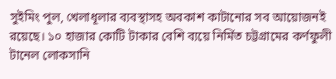সুইমিং পুল, খেলাধূলার ব্যবস্থাসহ অবকাশ কাটানোর সব আয়োজনই রয়েছে। ১০ হাজার কোটি টাকার বেশি ব্যয়ে নির্মিত চট্টগ্রামের কর্ণফুলী টানেল লোকসানি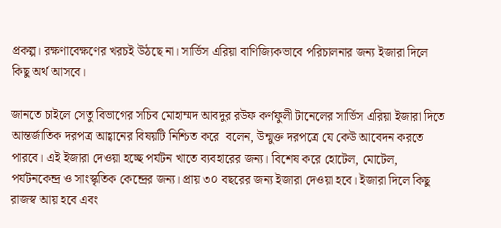প্রকল্প। রক্ষণাবেক্ষণের খরচই উঠছে না। সার্ভিস এরিয়া বাণিজ্যিকভাবে পরিচালনার জন্য ইজারা দিলে কিছু অর্থ আসবে।

জানতে চাইলে সেতু বিভাগের সচিব মোহাম্মদ আবদুর রউফ কর্ণফুলী টানেলের সার্ভিস এরিয়া ইজারা দিতে আন্তর্জাতিক দরপত্র আহ্বানের বিষয়টি নিশ্চিত করে  বলেন, উন্মুক্ত দরপত্রে যে কেউ আবেদন করতে পারবে। এই ইজারা দেওয়া হচ্ছে পর্যটন খাতে ব্যবহারের জন্য। বিশেষ করে হোটেল, মোটেল, পর্যটনকেন্দ্র ও সাংস্কৃতিক কেন্দ্রের জন্য। প্রায় ৩০ বছরের জন্য ইজারা দেওয়া হবে। ইজারা দিলে কিছু রাজস্ব আয় হবে এবং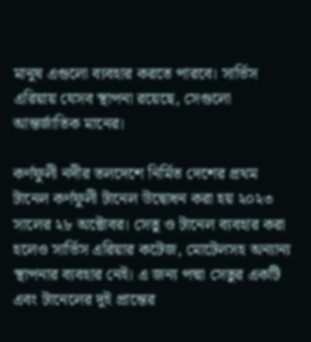মানুষ এগুলো ব্যবহার করতে পারবে। সার্ভিস এরিয়ায় যেসব স্থাপনা রয়েছে, সেগুলো আন্তর্জাতিক মানের।

কর্ণফুলী নদীর তলদেশে নির্মিত দেশের প্রথম টানেল কর্ণফুলী টানেল উদ্বোধন করা হয় ২০২৩ সালের ২৮ অক্টোবর। সেতু ও টানেল ব্যবহার করা হলেও সার্ভিস এরিয়ার কটেজ, মোটেলসহ অন্যান্য স্থাপনার ব্যবহার নেই। এ জন্য পদ্মা সেতুর একটি এবং টানেলের দুই প্রান্তের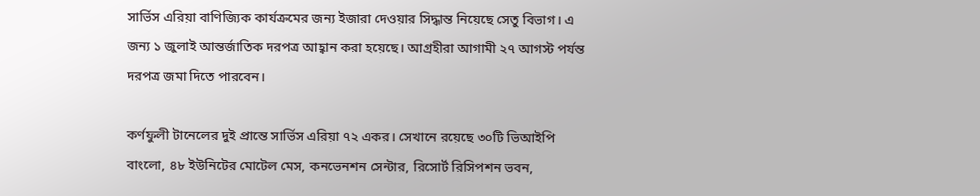সার্ভিস এরিয়া বাণিজ্যিক কার্যক্রমের জন্য ইজারা দেওয়ার সিদ্ধান্ত নিয়েছে সেতু বিভাগ। এ জন্য ১ জুলাই আন্তর্জাতিক দরপত্র আহ্বান করা হয়েছে। আগ্রহীরা আগামী ২৭ আগস্ট পর্যন্ত দরপত্র জমা দিতে পারবেন।

কর্ণফুলী টানেলের দুই প্রান্তে সার্ভিস এরিয়া ৭২ একর। সেখানে রয়েছে ৩০টি ভিআইপি বাংলো, ৪৮ ইউনিটের মোটেল মেস, কনভেনশন সেন্টার, রিসোর্ট রিসিপশন ভবন,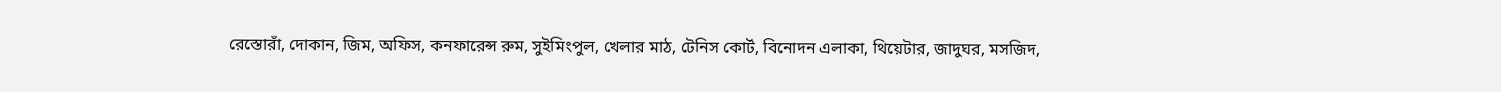রেস্তোরাঁ, দোকান, জিম, অফিস, কনফারেন্স রুম, সুইমিংপুল, খেলার মাঠ, টেনিস কোর্ট, বিনোদন এলাকা, থিয়েটার, জাদুঘর, মসজিদ,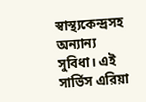স্বাস্থ্যকেন্দ্রসহ অন্যান্য সুবিধা। এই সার্ভিস এরিয়া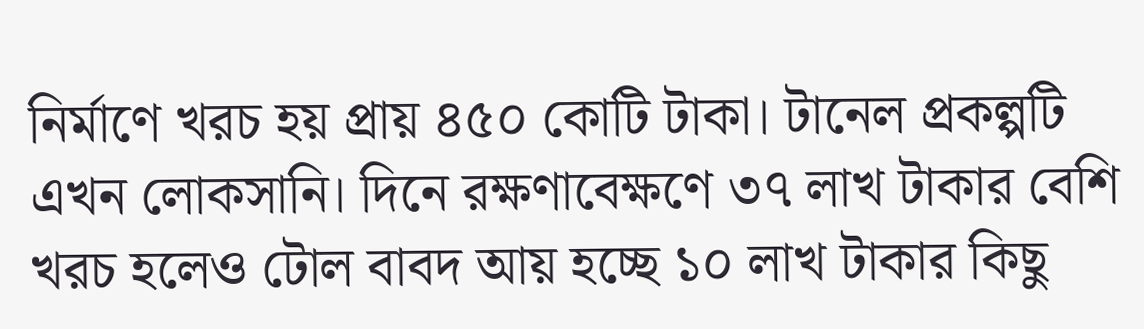নির্মাণে খরচ হয় প্রায় ৪৫০ কোটি টাকা। টানেল প্রকল্পটি এখন লোকসানি। দিনে রক্ষণাবেক্ষণে ৩৭ লাখ টাকার বেশি খরচ হলেও টোল বাবদ আয় হচ্ছে ১০ লাখ টাকার কিছু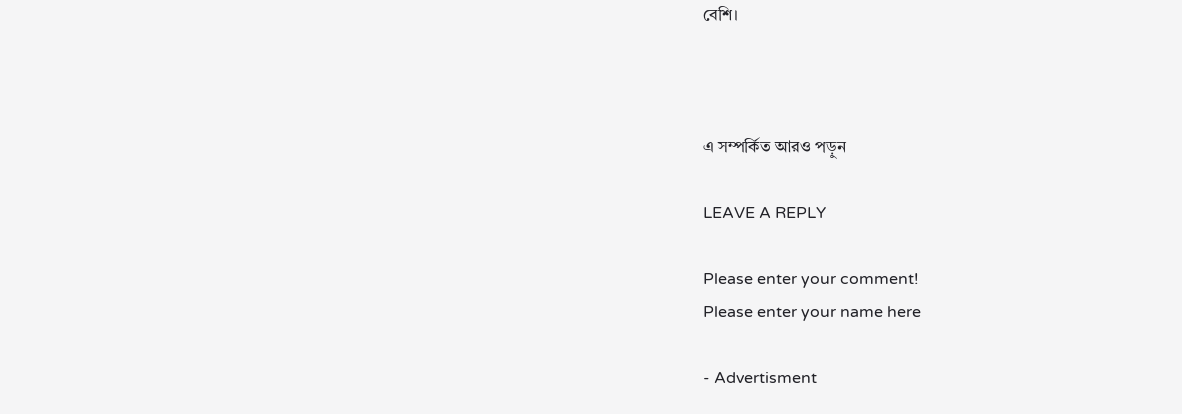বেশি।



এ সম্পর্কিত আরও পড়ুন

LEAVE A REPLY

Please enter your comment!
Please enter your name here

- Advertisment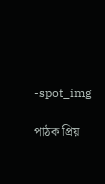-spot_img

পাঠক প্রিয়